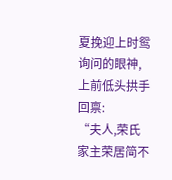夏挽迎上时鸳询问的眼神,上前低头拱手回禀:
“夫人,荣氏家主荣居简不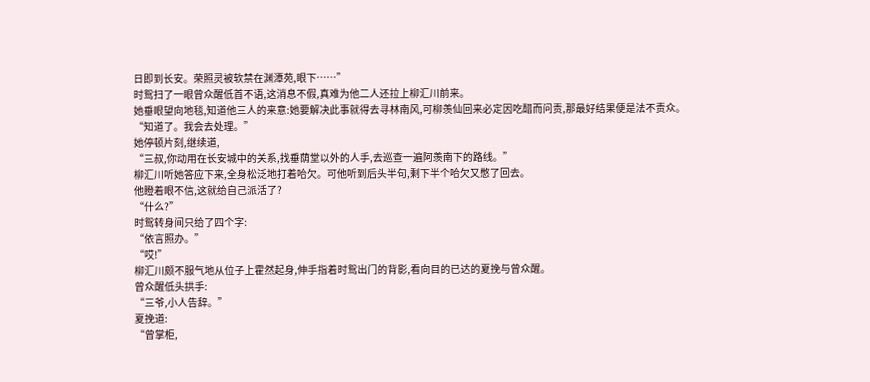日即到长安。荣照灵被软禁在渊潭苑,眼下……”
时鸳扫了一眼曾众醒低首不语,这消息不假,真难为他二人还拉上柳汇川前来。
她垂眼望向地毯,知道他三人的来意:她要解决此事就得去寻林南风,可柳羡仙回来必定因吃醋而问责,那最好结果便是法不责众。
“知道了。我会去处理。”
她停顿片刻,继续道,
“三叔,你动用在长安城中的关系,找垂荫堂以外的人手,去巡查一遍阿羡南下的路线。”
柳汇川听她答应下来,全身松泛地打着哈欠。可他听到后头半句,剩下半个哈欠又憋了回去。
他瞪着眼不信,这就给自己派活了?
“什么?”
时鸳转身间只给了四个字:
“依言照办。”
“哎!”
柳汇川颇不服气地从位子上霍然起身,伸手指着时鸳出门的背影,看向目的已达的夏挽与曾众醒。
曾众醒低头拱手:
“三爷,小人告辞。”
夏挽道:
“曾掌柜,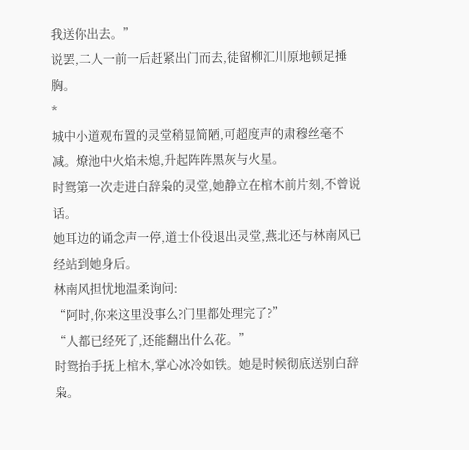我送你出去。”
说罢,二人一前一后赶紧出门而去,徒留柳汇川原地顿足捶胸。
*
城中小道观布置的灵堂稍显简陋,可超度声的肃穆丝毫不减。燎池中火焰未熄,升起阵阵黑灰与火星。
时鸳第一次走进白辞枭的灵堂,她静立在棺木前片刻,不曾说话。
她耳边的诵念声一停,道士仆役退出灵堂,燕北还与林南风已经站到她身后。
林南风担忧地温柔询问:
“阿时,你来这里没事么?门里都处理完了?”
“人都已经死了,还能翻出什么花。”
时鸳抬手抚上棺木,掌心冰冷如铁。她是时候彻底送别白辞枭。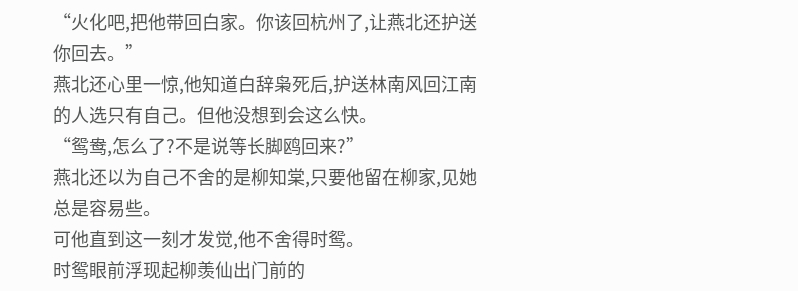“火化吧,把他带回白家。你该回杭州了,让燕北还护送你回去。”
燕北还心里一惊,他知道白辞枭死后,护送林南风回江南的人选只有自己。但他没想到会这么快。
“鸳鸯,怎么了?不是说等长脚鸥回来?”
燕北还以为自己不舍的是柳知棠,只要他留在柳家,见她总是容易些。
可他直到这一刻才发觉,他不舍得时鸳。
时鸳眼前浮现起柳羡仙出门前的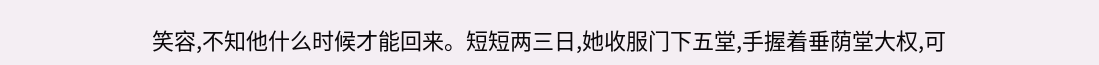笑容,不知他什么时候才能回来。短短两三日,她收服门下五堂,手握着垂荫堂大权,可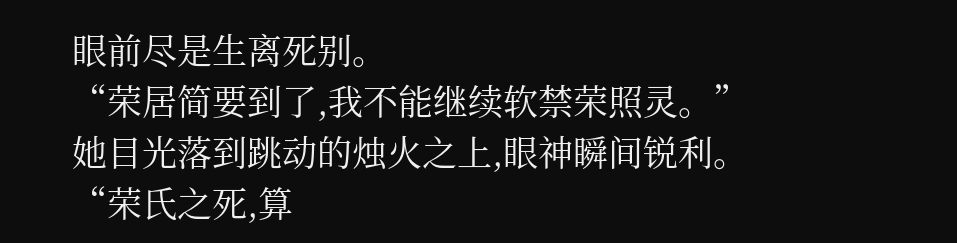眼前尽是生离死别。
“荣居简要到了,我不能继续软禁荣照灵。”
她目光落到跳动的烛火之上,眼神瞬间锐利。
“荣氏之死,算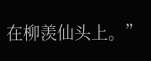在柳羡仙头上。”